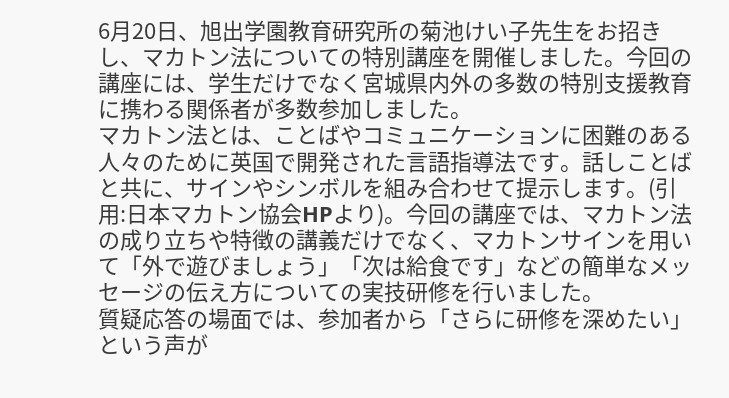6月20日、旭出学園教育研究所の菊池けい子先生をお招きし、マカトン法についての特別講座を開催しました。今回の講座には、学生だけでなく宮城県内外の多数の特別支援教育に携わる関係者が多数参加しました。
マカトン法とは、ことばやコミュニケーションに困難のある人々のために英国で開発された言語指導法です。話しことばと共に、サインやシンボルを組み合わせて提示します。(引用:日本マカトン協会HPより)。今回の講座では、マカトン法の成り立ちや特徴の講義だけでなく、マカトンサインを用いて「外で遊びましょう」「次は給食です」などの簡単なメッセージの伝え方についての実技研修を行いました。
質疑応答の場面では、参加者から「さらに研修を深めたい」という声が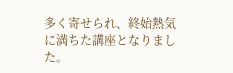多く寄せられ、終始熱気に満ちた講座となりました。